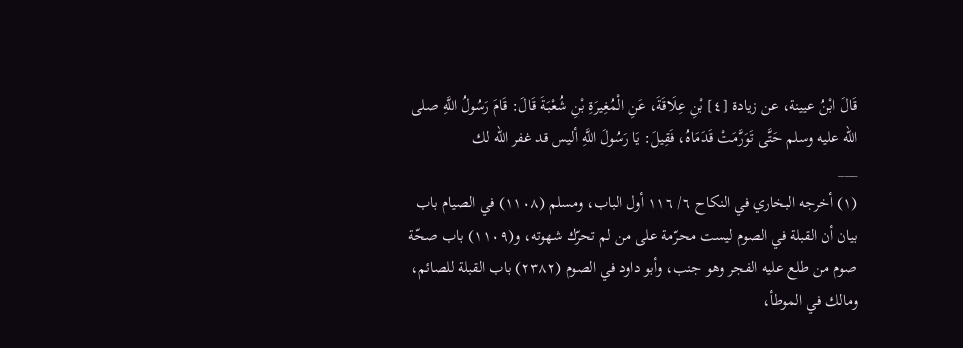قَالَ ابْنُ عيينة، عن زيادة [٤] بْنِ عِلَاقَةَ، عَنِ الْمُغِيرَةِ بْنِ شُعْبَةَ قَالَ: قَامَ رَسُولُ اللَّهِ صلى الله عليه وسلم حَتَّى تَوَرَّمَتْ قَدَمَاهُ، فَقِيلَ: يَا رَسُولَ اللَّهِ أليس قد غفر الله لك
___
(١) أخرجه البخاري في النكاح ٦/ ١١٦ أول الباب، ومسلم (١١٠٨) في الصيام باب بيان أن القبلة في الصوم ليست محرّمة على من لم تحرّك شهوته، و(١١٠٩) باب صحّة صوم من طلع عليه الفجر وهو جنب، وأبو داود في الصوم (٢٣٨٢) باب القبلة للصائم، ومالك في الموطأ،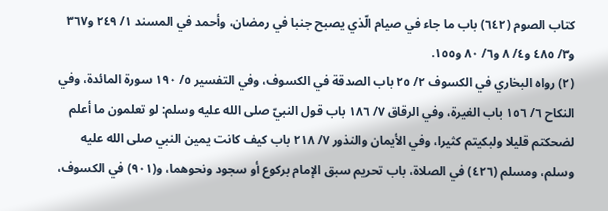كتاب الصوم (٦٤٢) باب ما جاء في صيام الّذي يصبح جنبا في رمضان، وأحمد في المسند ١/ ٢٤٩ و٣٦٧ و٣/ ٤٨٥ و٤/ ٨ و٦/ ٨٠ و١٥٥.
(٢) رواه البخاري في الكسوف ٢/ ٢٥ باب الصدقة في الكسوف، وفي التفسير ٥/ ١٩٠ سورة المائدة، وفي النكاح ٦/ ١٥٦ باب الغيرة، وفي الرقاق ٧/ ١٨٦ باب قول النبيّ صلى الله عليه وسلم: لو تعلمون ما أعلم لضحكتم قليلا ولبكيتم كثيرا، وفي الأيمان والنذور ٧/ ٢١٨ باب كيف كانت يمين النبي صلى الله عليه وسلم، ومسلم (٤٢٦) في الصلاة، باب تحريم سبق الإمام بركوع أو سجود ونحوهما، و(٩٠١) في الكسوف،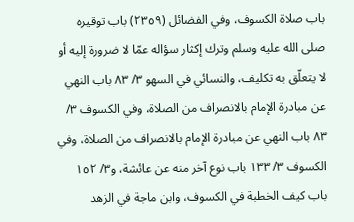باب صلاة الكسوف، وفي الفضائل (٢٣٥٩) باب توقيره صلى الله عليه وسلم وترك إكثار سؤاله عمّا لا ضرورة إليه أو لا يتعلّق به تكليف، والنسائي في السهو ٣/ ٨٣ باب النهي عن مبادرة الإمام بالانصراف من الصلاة، وفي الكسوف ٣/ ٨٣ باب النهي عن مبادرة الإمام بالانصراف من الصلاة، وفي الكسوف ٣/ ١٣٣ باب نوع آخر منه عن عائشة، و٣/ ١٥٢ باب كيف الخطبة في الكسوف، وابن ماجة في الزهد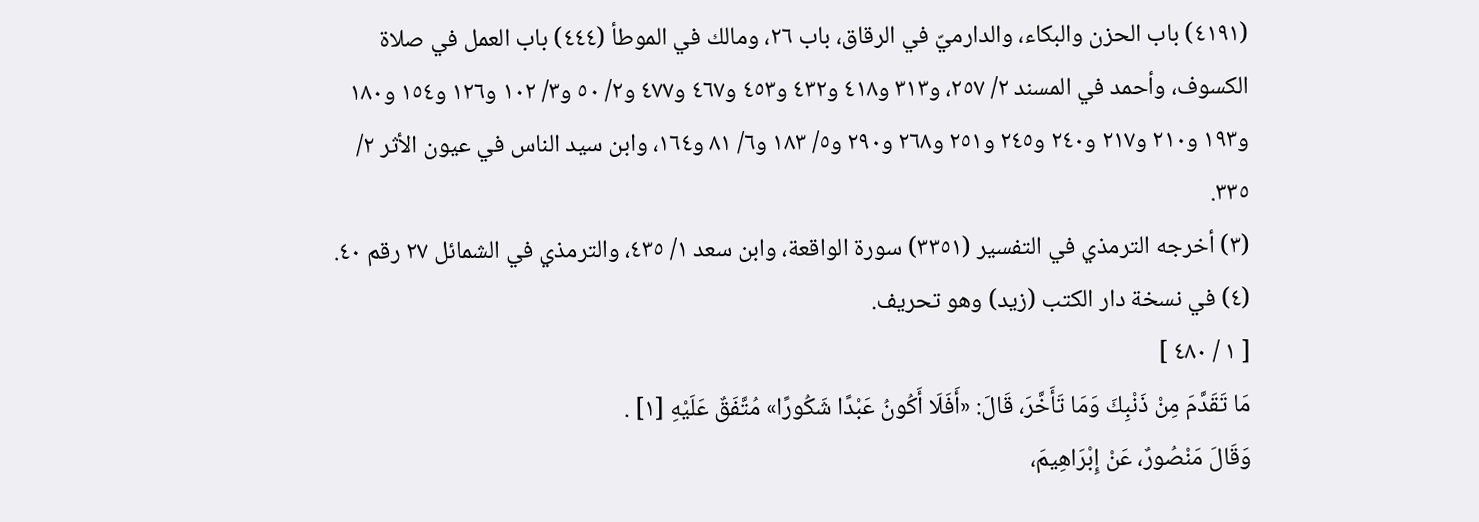(٤١٩١) باب الحزن والبكاء، والدارميّ في الرقاق، باب ٢٦، ومالك في الموطأ (٤٤٤) باب العمل في صلاة الكسوف، وأحمد في المسند ٢/ ٢٥٧، و٣١٣ و٤١٨ و٤٣٢ و٤٥٣ و٤٦٧ و٤٧٧ و٢/ ٥٠ و٣/ ١٠٢ و١٢٦ و١٥٤ و١٨٠ و١٩٣ و٢١٠ و٢١٧ و٢٤٠ و٢٤٥ و٢٥١ و٢٦٨ و٢٩٠ و٥/ ١٨٣ و٦/ ٨١ و١٦٤، وابن سيد الناس في عيون الأثر ٢/ ٣٣٥.
(٣) أخرجه الترمذي في التفسير (٣٣٥١) سورة الواقعة، وابن سعد ١/ ٤٣٥، والترمذي في الشمائل ٢٧ رقم ٤٠.
(٤) في نسخة دار الكتب (زيد) وهو تحريف.
[ ١ / ٤٨٠ ]
مَا تَقَدَّمَ مِنْ ذَنْبِكَ وَمَا تَأَخَّرَ، قَالَ: «أَفَلَا أَكُونُ عَبْدًا شَكُورًا» مُتَّفَقٌ عَلَيْهِ [١] .
وَقَالَ مَنْصُورٌ، عَنْ إِبْرَاهِيمَ،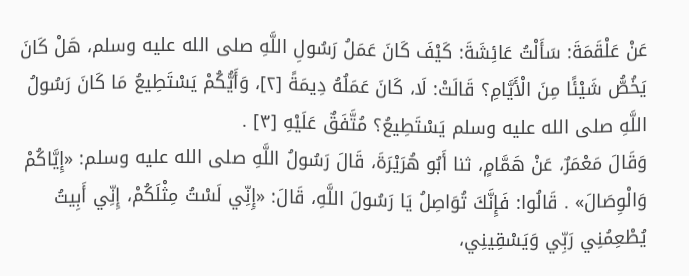عَنْ عَلْقَمَةَ: سَأَلْتُ عَائِشَةَ: كَيْفَ كَانَ عَمَلُ رَسُولِ اللَّهِ صلى الله عليه وسلم، هَلْ كَانَ يَخُصُّ شَيْئًا مِنَ الْأَيَّامِ؟ قَالَتْ: لَا، كَانَ عَمَلُهُ دِيمَةً [٢]، وَأَيُّكُمْ يَسْتَطِيعُ مَا كَانَ رَسُولُ اللَّهِ صلى الله عليه وسلم يَسْتَطِيعُ؟ مُتَّفَقٌ عَلَيْهِ [٣] .
وَقَالَ مَعْمَرٌ، عَنْ هَمَّامٍ، ثنا أَبُو هُرَيْرَةَ، قَالَ رَسُولُ اللَّهِ صلى الله عليه وسلم: «إِيَّاكُمْ وَالْوِصَالَ» . قَالُوا: فَإِنَّكَ تُوَاصِلُ يَا رَسُولَ اللَّهِ، قَالَ: «إِنِّي لَسْتُ مِثْلَكُمْ، إِنِّي أَبِيتُ يُطْعِمُنِي رَبِّي وَيَسْقِينِي،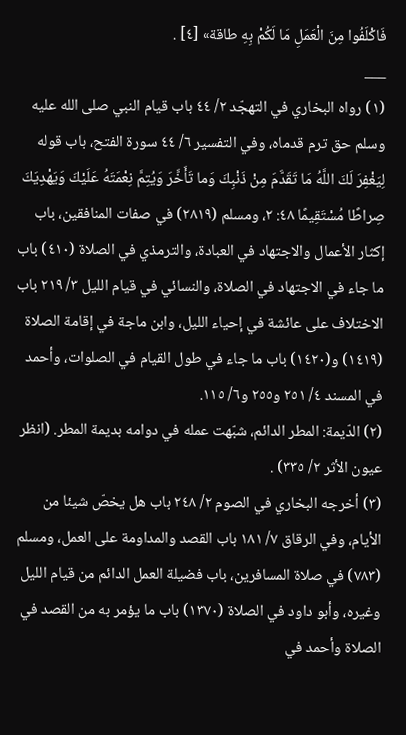فَاكْلَفُوا مِنَ الْعَمَلِ مَا لَكُمْ بِهِ طاقة» [٤] .
___
(١) رواه البخاري في التهجّد ٢/ ٤٤ باب قيام النبي صلى الله عليه وسلم حق ترم قدماه، وفي التفسير ٦/ ٤٤ سورة الفتح، باب قوله لِيَغْفِرَ لَكَ اللَّهُ مَا تَقَدَّمَ مِنْ ذَنْبِكَ وَما تَأَخَّرَ وَيُتِمَّ نِعْمَتَهُ عَلَيْكَ وَيَهْدِيَكَ صِراطًا مُسْتَقِيمًا ٤٨: ٢، ومسلم (٢٨١٩) في صفات المنافقين، باب إكثار الأعمال والاجتهاد في العبادة، والترمذي في الصلاة (٤١٠) باب ما جاء في الاجتهاد في الصلاة، والنسائي في قيام الليل ٣/ ٢١٩ باب الاختلاف على عائشة في إحياء الليل، وابن ماجة في إقامة الصلاة (١٤١٩) و(١٤٢٠) باب ما جاء في طول القيام في الصلوات، وأحمد في المسند ٤/ ٢٥١ و٢٥٥ و٦/ ١١٥.
(٢) الدّيمة: المطر الدائم، شبّهت عمله في دوامه بديمة المطر. (انظر عيون الأثر ٢/ ٣٣٥) .
(٣) أخرجه البخاري في الصوم ٢/ ٢٤٨ باب هل يخصّ شيئا من الأيام، وفي الرقاق ٧/ ١٨١ باب القصد والمداومة على العمل، ومسلم (٧٨٣) في صلاة المسافرين، باب فضيلة العمل الدائم من قيام الليل وغيره، وأبو داود في الصلاة (١٣٧٠) باب ما يؤمر به من القصد في الصلاة وأحمد في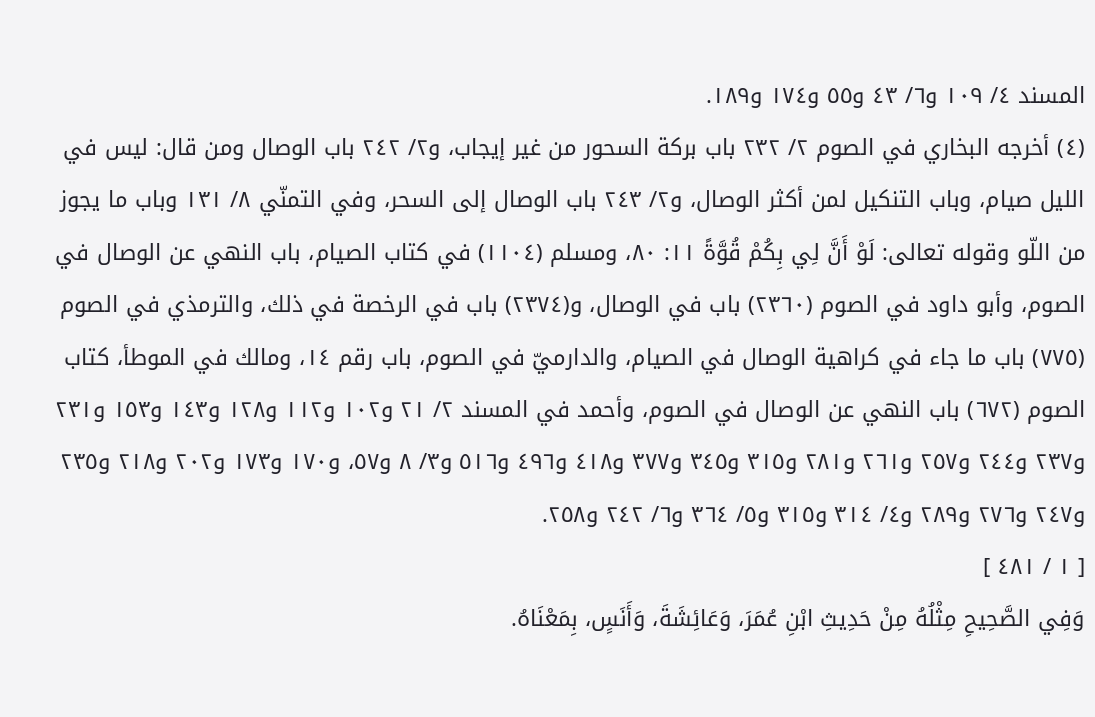المسند ٤/ ١٠٩ و٦/ ٤٣ و٥٥ و١٧٤ و١٨٩.
(٤) أخرجه البخاري في الصوم ٢/ ٢٣٢ باب بركة السحور من غير إيجاب، و٢/ ٢٤٢ باب الوصال ومن قال: ليس في الليل صيام، وباب التنكيل لمن أكثر الوصال، و٢/ ٢٤٣ باب الوصال إلى السحر، وفي التمنّي ٨/ ١٣١ وباب ما يجوز من اللّو وقوله تعالى: لَوْ أَنَّ لِي بِكُمْ قُوَّةً ١١: ٨٠، ومسلم (١١٠٤) في كتاب الصيام، باب النهي عن الوصال في الصوم، وأبو داود في الصوم (٢٣٦٠) باب في الوصال، و(٢٣٧٤) باب في الرخصة في ذلك، والترمذي في الصوم (٧٧٥) باب ما جاء في كراهية الوصال في الصيام، والدارميّ في الصوم، باب رقم ١٤، ومالك في الموطأ، كتاب الصوم (٦٧٢) باب النهي عن الوصال في الصوم، وأحمد في المسند ٢/ ٢١ و١٠٢ و١١٢ و١٢٨ و١٤٣ و١٥٣ و٢٣١ و٢٣٧ و٢٤٤ و٢٥٧ و٢٦١ و٢٨١ و٣١٥ و٣٤٥ و٣٧٧ و٤١٨ و٤٩٦ و٥١٦ و٣/ ٨ و٥٧، و١٧٠ و١٧٣ و٢٠٢ و٢١٨ و٢٣٥ و٢٤٧ و٢٧٦ و٢٨٩ و٤/ ٣١٤ و٣١٥ و٥/ ٣٦٤ و٦/ ٢٤٢ و٢٥٨.
[ ١ / ٤٨١ ]
وَفِي الصَّحِيحِ مِثْلُهُ مِنْ حَدِيثِ ابْنِ عُمَرَ، وَعَائِشَةَ، وَأَنَسٍ، بِمَعْنَاهُ.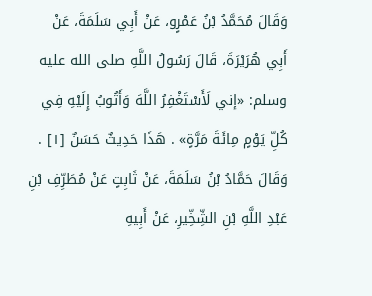وَقَالَ مُحَمَّدُ بْنُ عَمْرٍو، عَنْ أَبِي سَلَمَةَ، عَنْ أَبِي هُرَيْرَةَ، قَالَ رَسُولُ اللَّهِ صلى الله عليه وسلم: «إني لَأَسْتَغْفِرُ اللَّهَ وَأَتُوبُ إِلَيْهِ فِي كُلِّ يَوْمٍ مِائَةَ مَرَّةٍ» . هَذَا حَدِيثٌ حَسَنٌ [١] .
وَقَالَ حَمَّادُ بْنُ سَلَمَةَ، عَنْ ثَابِتٍ عَنْ مُطَرِّفِ بْنِ عَبْدِ اللَّهِ بْنِ الشِّخِّيرِ، عَنْ أَبِيهِ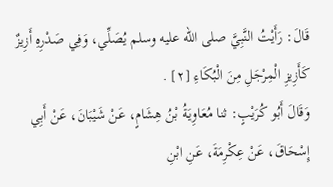قَالَ: رَأَيْتُ النَّبِيَّ صلى الله عليه وسلم يُصَلِّي، وَفِي صَدْرِهِ أَزِيزٌ كَأَزِيزِ الْمِرْجَلِ مِنَ الْبُكَاءِ [٢] .
وَقَالَ أَبُو كُرَيْبٍ: ثنا مُعَاوِيَةُ بْنُ هِشَامٍ، عَنْ شَيْبَانَ، عَنْ أَبِي إِسْحَاقَ، عَنْ عِكْرِمَةَ، عَنِ ابْنِ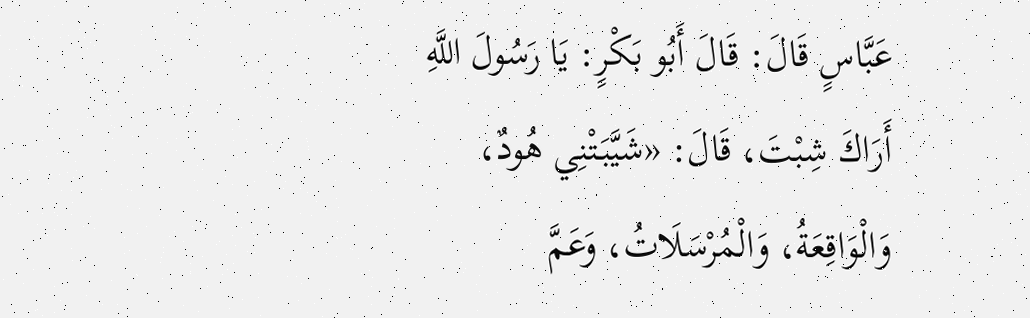عَبَّاسٍ قَالَ: قَالَ أَبُو بَكْرٍ: يَا رَسُولَ اللَّهِ أَرَاكَ شِبْتَ، قَالَ: «شَيَّبَتْنِي هُودٌ، وَالْوَاقِعَةُ، وَالْمُرْسَلَاتُ، وَعَمَّ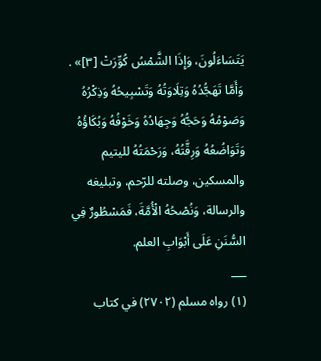يَتَسَاءَلُونَ، وَإِذَا الشَّمْسُ كُوِّرَتْ [٣]» . وَأَمَّا تَهَجُّدُهُ وَتِلَاوَتُهُ وَتَسْبِيحُهُ وَذِكْرُهُ وَصَوْمُهُ وَحَجُّهُ وَجِهَادُهُ وَخَوْفُهُ وَبُكَاؤُهُ وَتَوَاضُعُهُ وَرِقَّتُهُ، وَرَحْمَتُهُ لليتيم والمسكين، وصلته للرّحم، وتبليغه والرسالة، وَنُصْحُهُ الْأُمَّةَ، فَمَسْطُورٌ فِي السُّنَنِ عَلَى أَبْوَابِ العلم.
___
(١) رواه مسلم (٢٧٠٢) في كتاب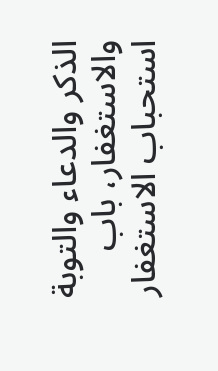الذكر والدعاء والتوبة والاستغفار، باب استحباب الاستغفار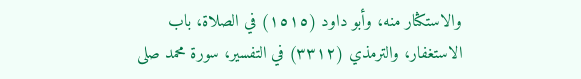والاستكثار منه، وأبو داود (١٥١٥) في الصلاة، باب الاستغفار، والترمذي (٣٣١٢) في التفسير، سورة محمد صلى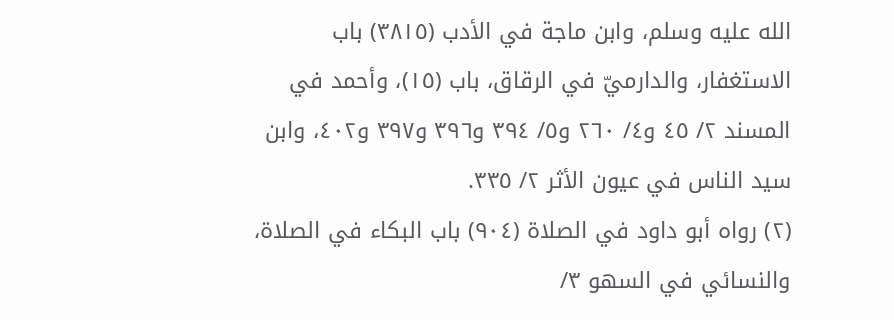الله عليه وسلم، وابن ماجة في الأدب (٣٨١٥) باب الاستغفار، والدارميّ في الرقاق، باب (١٥)، وأحمد في المسند ٢/ ٤٥ و٤/ ٢٦٠ و٥/ ٣٩٤ و٣٩٦ و٣٩٧ و٤٠٢، وابن سيد الناس في عيون الأثر ٢/ ٣٣٥.
(٢) رواه أبو داود في الصلاة (٩٠٤) باب البكاء في الصلاة، والنسائي في السهو ٣/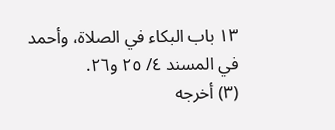١٣ باب البكاء في الصلاة، وأحمد في المسند ٤/ ٢٥ و٢٦.
(٣) أخرجه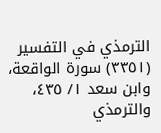الترمذي في التفسير (٣٣٥١) سورة الواقعة، وابن سعد ١/ ٤٣٥، والترمذي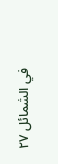في الشمائل ٢٧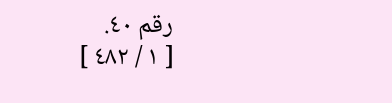رقم ٤٠.
[ ١ / ٤٨٢ ]